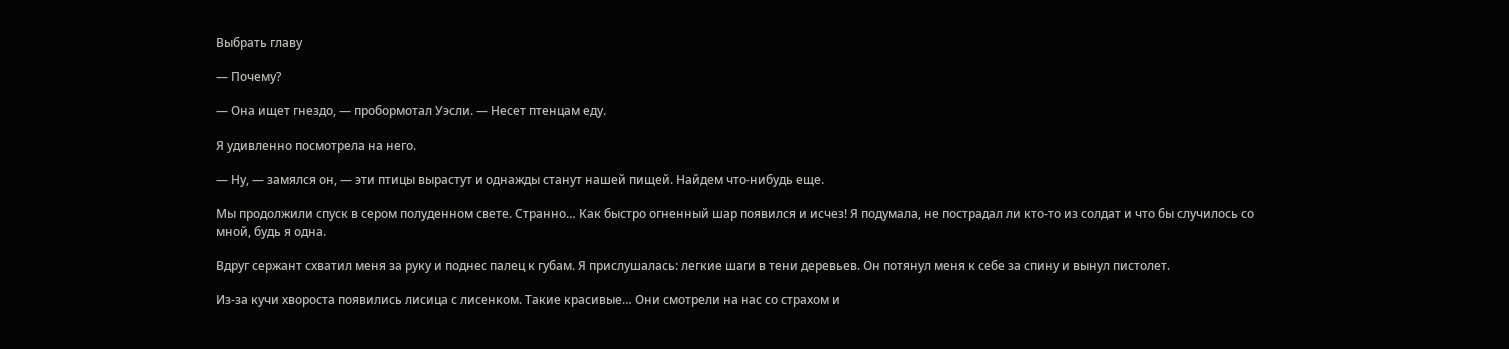Выбрать главу

— Почему?

— Она ищет гнездо, — пробормотал Уэсли. — Несет птенцам еду.

Я удивленно посмотрела на него.

— Ну, — замялся он, — эти птицы вырастут и однажды станут нашей пищей. Найдем что-нибудь еще.

Мы продолжили спуск в сером полуденном свете. Странно… Как быстро огненный шар появился и исчез! Я подумала, не пострадал ли кто-то из солдат и что бы случилось со мной, будь я одна.

Вдруг сержант схватил меня за руку и поднес палец к губам. Я прислушалась: легкие шаги в тени деревьев. Он потянул меня к себе за спину и вынул пистолет.

Из-за кучи хвороста появились лисица с лисенком. Такие красивые… Они смотрели на нас со страхом и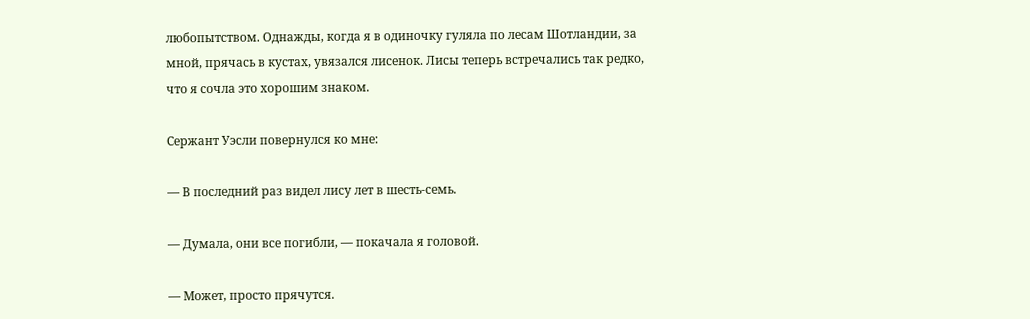любопытством. Однажды, когда я в одиночку гуляла по лесам Шотландии, за мной, прячась в кустах, увязался лисенок. Лисы теперь встречались так редко, что я сочла это хорошим знаком.

Сержант Уэсли повернулся ко мне:

— В последний раз видел лису лет в шесть-семь.

— Думала, они все погибли, — покачала я головой.

— Может, просто прячутся.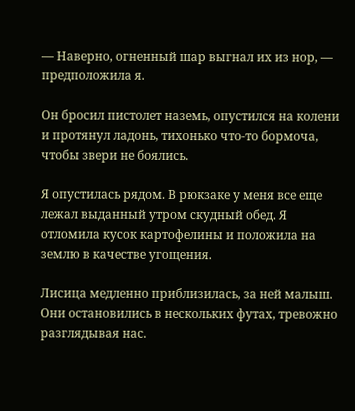— Наверно, огненный шар выгнал их из нор, — предположила я.

Он бросил пистолет наземь, опустился на колени и протянул ладонь, тихонько что-то бормоча, чтобы звери не боялись.

Я опустилась рядом. В рюкзаке у меня все еще лежал выданный утром скудный обед. Я отломила кусок картофелины и положила на землю в качестве угощения.

Лисица медленно приблизилась, за ней малыш. Они остановились в нескольких футах, тревожно разглядывая нас.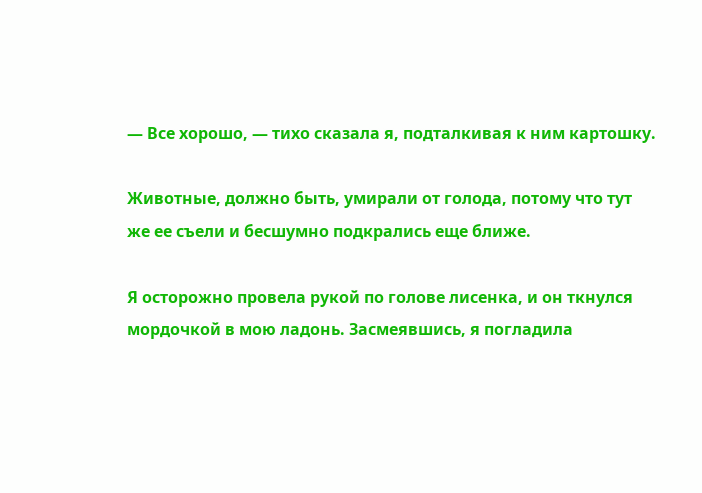— Все хорошо, — тихо сказала я, подталкивая к ним картошку.

Животные, должно быть, умирали от голода, потому что тут же ее съели и бесшумно подкрались еще ближе.

Я осторожно провела рукой по голове лисенка, и он ткнулся мордочкой в мою ладонь. Засмеявшись, я погладила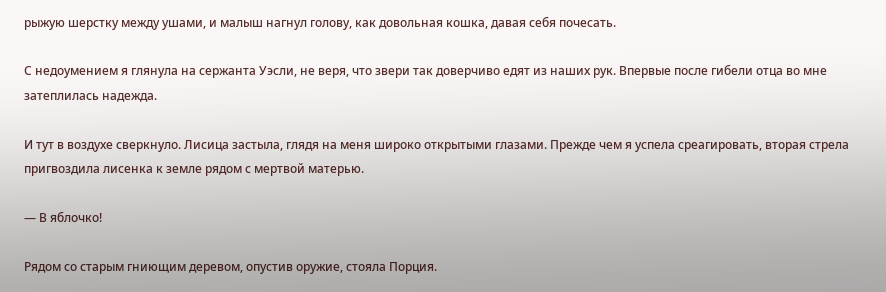рыжую шерстку между ушами, и малыш нагнул голову, как довольная кошка, давая себя почесать.

С недоумением я глянула на сержанта Уэсли, не веря, что звери так доверчиво едят из наших рук. Впервые после гибели отца во мне затеплилась надежда.

И тут в воздухе сверкнуло. Лисица застыла, глядя на меня широко открытыми глазами. Прежде чем я успела среагировать, вторая стрела пригвоздила лисенка к земле рядом с мертвой матерью.

— В яблочко!

Рядом со старым гниющим деревом, опустив оружие, стояла Порция.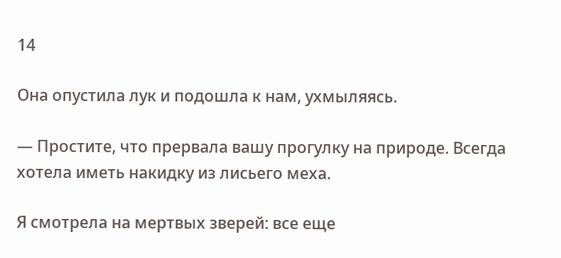14

Она опустила лук и подошла к нам, ухмыляясь.

— Простите, что прервала вашу прогулку на природе. Всегда хотела иметь накидку из лисьего меха.

Я смотрела на мертвых зверей: все еще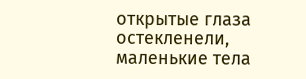открытые глаза остекленели, маленькие тела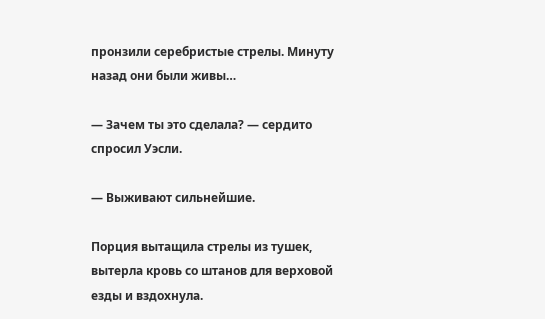пронзили серебристые стрелы. Минуту назад они были живы…

— Зачем ты это сделала? — сердито спросил Уэсли.

— Выживают сильнейшие.

Порция вытащила стрелы из тушек, вытерла кровь со штанов для верховой езды и вздохнула.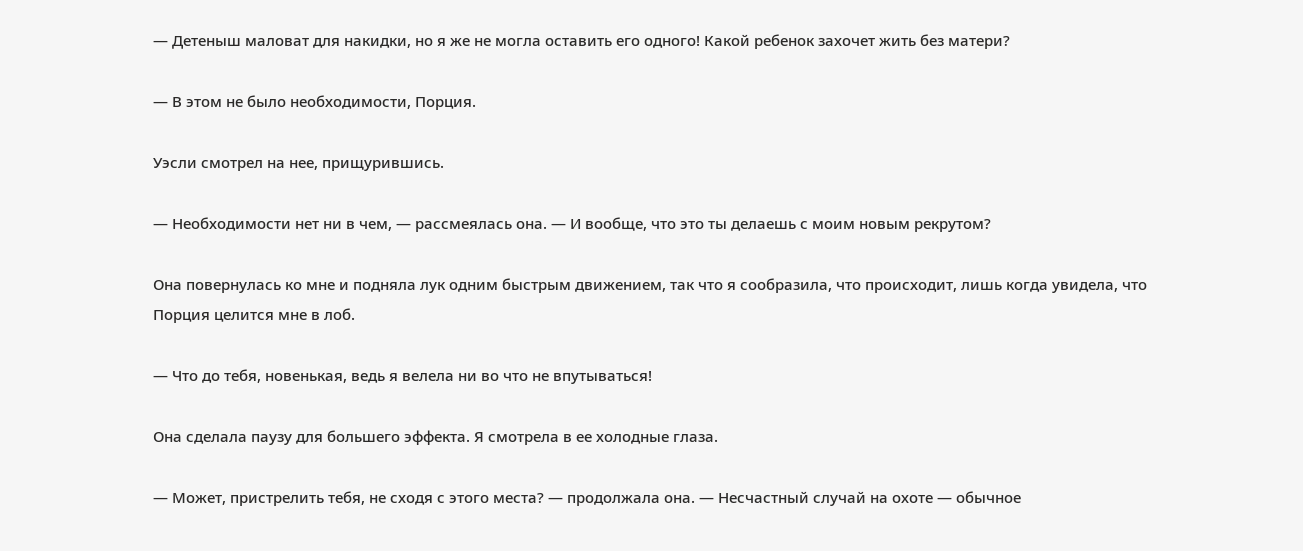— Детеныш маловат для накидки, но я же не могла оставить его одного! Какой ребенок захочет жить без матери?

— В этом не было необходимости, Порция.

Уэсли смотрел на нее, прищурившись.

— Необходимости нет ни в чем, — рассмеялась она. — И вообще, что это ты делаешь с моим новым рекрутом?

Она повернулась ко мне и подняла лук одним быстрым движением, так что я сообразила, что происходит, лишь когда увидела, что Порция целится мне в лоб.

— Что до тебя, новенькая, ведь я велела ни во что не впутываться!

Она сделала паузу для большего эффекта. Я смотрела в ее холодные глаза.

— Может, пристрелить тебя, не сходя с этого места? — продолжала она. — Несчастный случай на охоте — обычное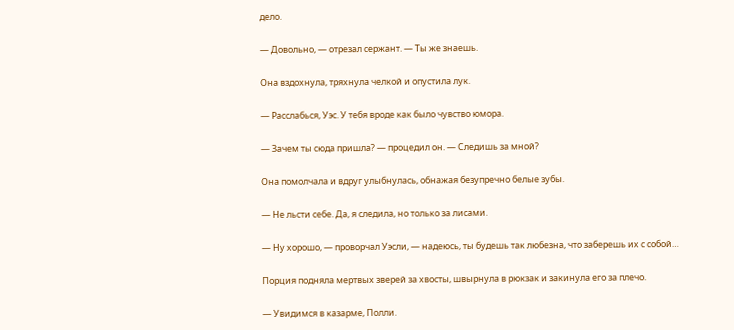дело.

— Довольно, — отрезал сержант. — Ты же знаешь.

Она вздохнула, тряхнула челкой и опустила лук.

— Расслабься, Уэс. У тебя вроде как было чувство юмора.

— Зачем ты сюда пришла? — процедил он. — Следишь за мной?

Она помолчала и вдруг улыбнулась, обнажая безупречно белые зубы.

— Не льсти себе. Да, я следила, но только за лисами.

— Ну хорошо, — проворчал Уэсли, — надеюсь, ты будешь так любезна, что заберешь их с собой…

Порция подняла мертвых зверей за хвосты, швырнула в рюкзак и закинула его за плечо.

— Увидимся в казарме, Полли.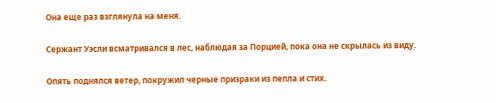Она еще раз взглянула на меня.

Сержант Уэсли всматривался в лес, наблюдая за Порцией, пока она не скрылась из виду.

Опять поднялся ветер, покружил черные призраки из пепла и стих.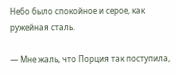Небо было спокойное и серое, как ружейная сталь.

— Мне жаль, что Порция так поступила,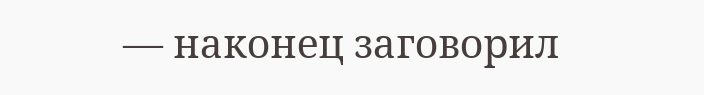— наконец заговорил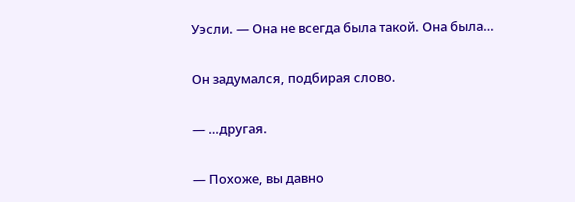Уэсли. — Она не всегда была такой. Она была…

Он задумался, подбирая слово.

— …другая.

— Похоже, вы давно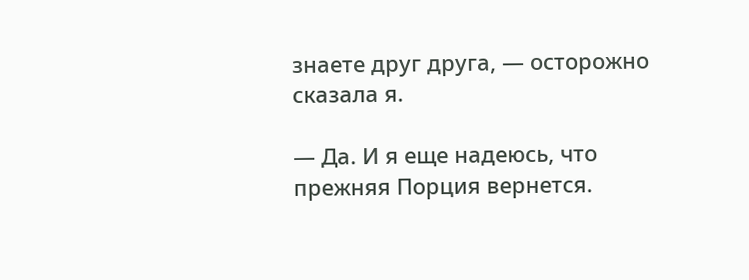знаете друг друга, — осторожно сказала я.

— Да. И я еще надеюсь, что прежняя Порция вернется.